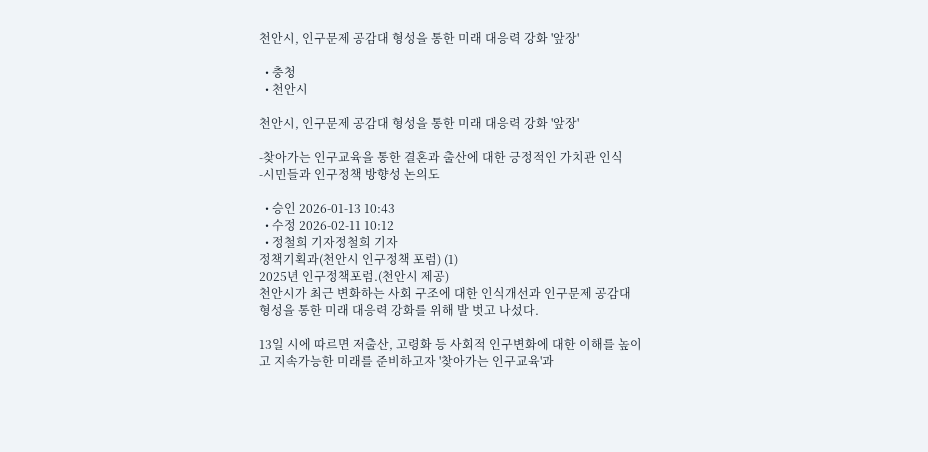천안시, 인구문제 공감대 형성을 통한 미래 대응력 강화 '앞장'

  • 충청
  • 천안시

천안시, 인구문제 공감대 형성을 통한 미래 대응력 강화 '앞장'

-찾아가는 인구교육을 통한 결혼과 출산에 대한 긍정적인 가치관 인식
-시민들과 인구정책 방향성 논의도

  • 승인 2026-01-13 10:43
  • 수정 2026-02-11 10:12
  • 정철희 기자정철희 기자
정책기획과(천안시 인구정책 포럼) (1)
2025년 인구정책포럼.(천안시 제공)
천안시가 최근 변화하는 사회 구조에 대한 인식개선과 인구문제 공감대 형성을 통한 미래 대응력 강화를 위해 발 벗고 나섰다.

13일 시에 따르면 저출산, 고령화 등 사회적 인구변화에 대한 이해를 높이고 지속가능한 미래를 준비하고자 '찾아가는 인구교육'과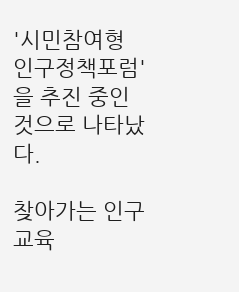'시민참여형 인구정책포럼'을 추진 중인 것으로 나타났다.

찾아가는 인구교육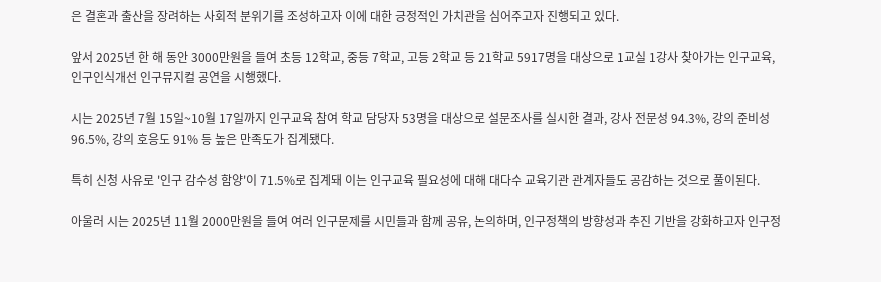은 결혼과 출산을 장려하는 사회적 분위기를 조성하고자 이에 대한 긍정적인 가치관을 심어주고자 진행되고 있다.

앞서 2025년 한 해 동안 3000만원을 들여 초등 12학교, 중등 7학교, 고등 2학교 등 21학교 5917명을 대상으로 1교실 1강사 찾아가는 인구교육, 인구인식개선 인구뮤지컬 공연을 시행했다.

시는 2025년 7월 15일~10월 17일까지 인구교육 참여 학교 담당자 53명을 대상으로 설문조사를 실시한 결과, 강사 전문성 94.3%, 강의 준비성 96.5%, 강의 호응도 91% 등 높은 만족도가 집계됐다.

특히 신청 사유로 '인구 감수성 함양'이 71.5%로 집계돼 이는 인구교육 필요성에 대해 대다수 교육기관 관계자들도 공감하는 것으로 풀이된다.

아울러 시는 2025년 11월 2000만원을 들여 여러 인구문제를 시민들과 함께 공유, 논의하며, 인구정책의 방향성과 추진 기반을 강화하고자 인구정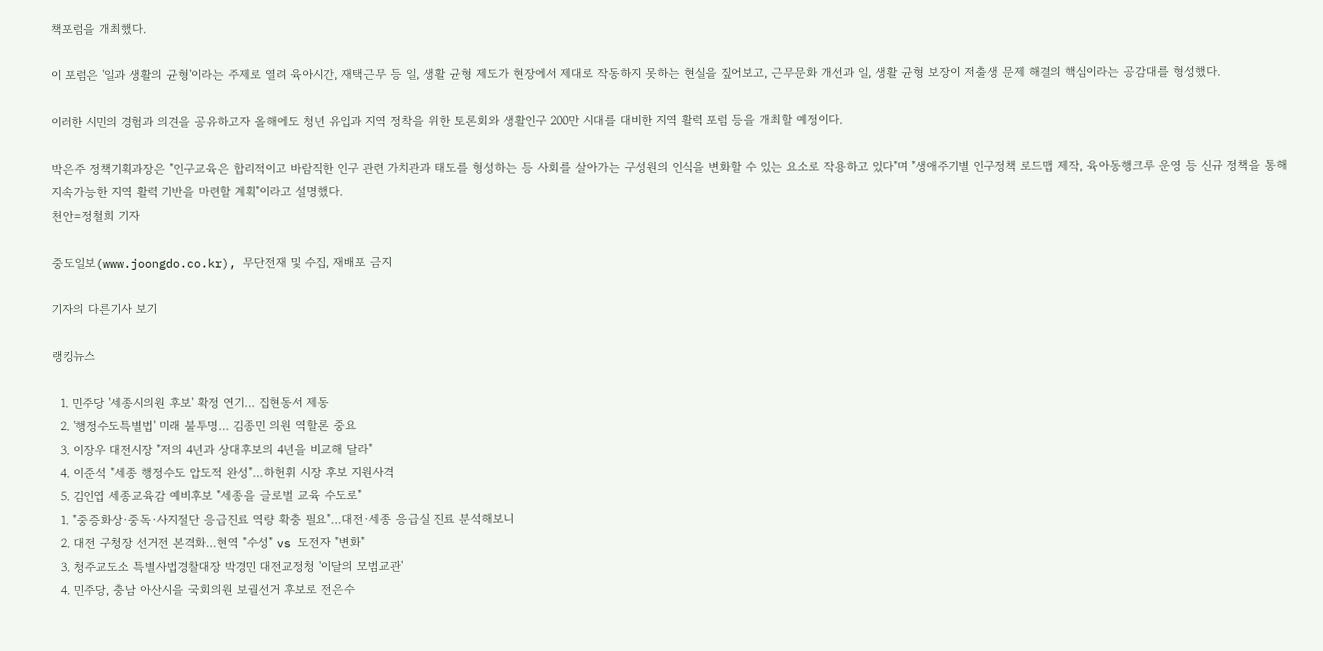책포럼을 개최했다.

이 포럼은 '일과 생활의 균형'이라는 주제로 열려 육아시간, 재택근무 등 일, 생활 균형 제도가 현장에서 제대로 작동하지 못하는 현실을 짚어보고, 근무문화 개선과 일, 생활 균형 보장이 저출생 문제 해결의 핵심이라는 공감대를 형성했다.

이러한 시민의 경험과 의견을 공유하고자 올해에도 청년 유입과 지역 정착을 위한 토론회와 생활인구 200만 시대를 대비한 지역 활력 포럼 등을 개최할 예정이다.

박은주 정책기획과장은 "인구교육은 합리적이고 바람직한 인구 관련 가치관과 태도를 형성하는 등 사회를 살아가는 구성원의 인식을 변화할 수 있는 요소로 작용하고 있다"며 "생애주기별 인구정책 로드맵 제작, 육아동행크루 운영 등 신규 정책을 통해 지속가능한 지역 활력 기반을 마련할 계획"이라고 설명했다.
천안=정철희 기자

중도일보(www.joongdo.co.kr), 무단전재 및 수집, 재배포 금지

기자의 다른기사 보기

랭킹뉴스

  1. 민주당 '세종시의원 후보' 확정 연기… 집현동서 제동
  2. '행정수도특별법' 미래 불투명… 김종민 의원 역할론 중요
  3. 이장우 대전시장 "저의 4년과 상대후보의 4년을 비교해 달라"
  4. 이준석 "세종 행정수도 압도적 완성"…하헌휘 시장 후보 지원사격
  5. 김인엽 세종교육감 예비후보 "세종을 글로벌 교육 수도로"
  1. "중증화상·중독·사지절단 응급진료 역량 확충 필요"…대전·세종 응급실 진료 분석해보니
  2. 대전 구청장 선거전 본격화…현역 "수성" vs 도전자 "변화"
  3. 청주교도소 특별사법경찰대장 박경민 대전교정청 '이달의 모범교관'
  4. 민주당, 충남 아산시을 국회의원 보궐선거 후보로 전은수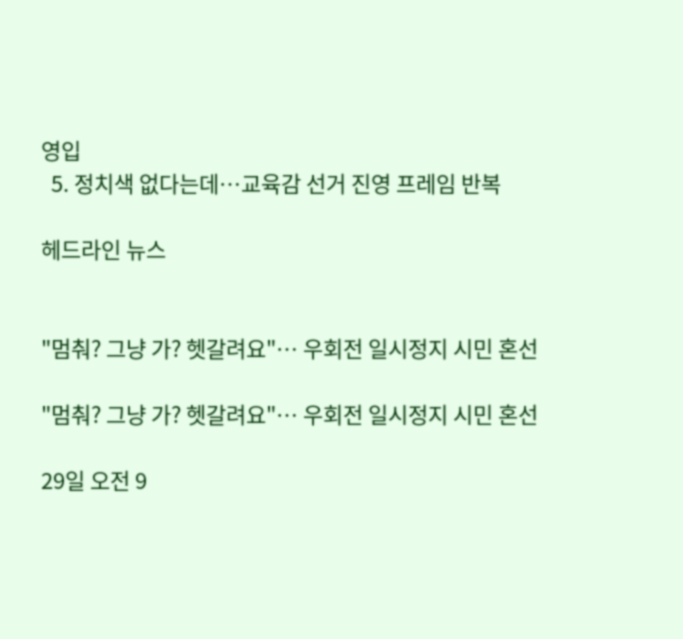영입
  5. 정치색 없다는데…교육감 선거 진영 프레임 반복

헤드라인 뉴스


"멈춰? 그냥 가? 헷갈려요"… 우회전 일시정지 시민 혼선

"멈춰? 그냥 가? 헷갈려요"… 우회전 일시정지 시민 혼선

29일 오전 9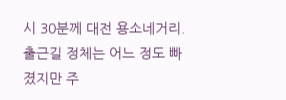시 30분께 대전 용소네거리. 출근길 정체는 어느 정도 빠졌지만 주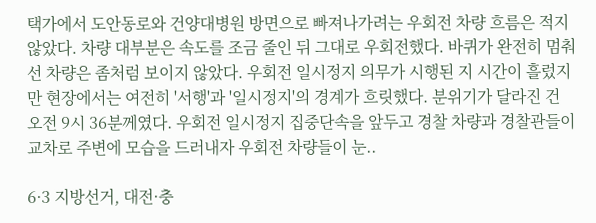택가에서 도안동로와 건양대병원 방면으로 빠져나가려는 우회전 차량 흐름은 적지 않았다. 차량 대부분은 속도를 조금 줄인 뒤 그대로 우회전했다. 바퀴가 완전히 멈춰 선 차량은 좀처럼 보이지 않았다. 우회전 일시정지 의무가 시행된 지 시간이 흘렀지만 현장에서는 여전히 '서행'과 '일시정지'의 경계가 흐릿했다. 분위기가 달라진 건 오전 9시 36분께였다. 우회전 일시정지 집중단속을 앞두고 경찰 차량과 경찰관들이 교차로 주변에 모습을 드러내자 우회전 차량들이 눈..

6·3 지방선거, 대전·충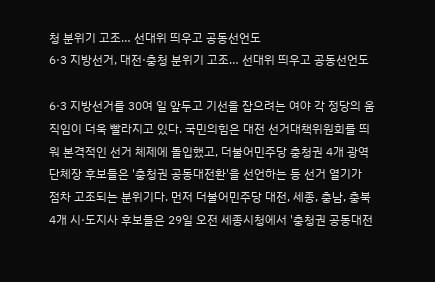청 분위기 고조… 선대위 띄우고 공동선언도
6·3 지방선거, 대전·충청 분위기 고조… 선대위 띄우고 공동선언도

6·3 지방선거를 30여 일 앞두고 기선을 잡으려는 여야 각 정당의 움직임이 더욱 빨라지고 있다. 국민의힘은 대전 선거대책위원회를 띄워 본격적인 선거 체제에 돌입했고, 더불어민주당 충청권 4개 광역단체장 후보들은 '충청권 공동대전환'을 선언하는 등 선거 열기가 점차 고조되는 분위기다. 먼저 더불어민주당 대전, 세종, 충남, 충북 4개 시·도지사 후보들은 29일 오전 세종시청에서 '충청권 공동대전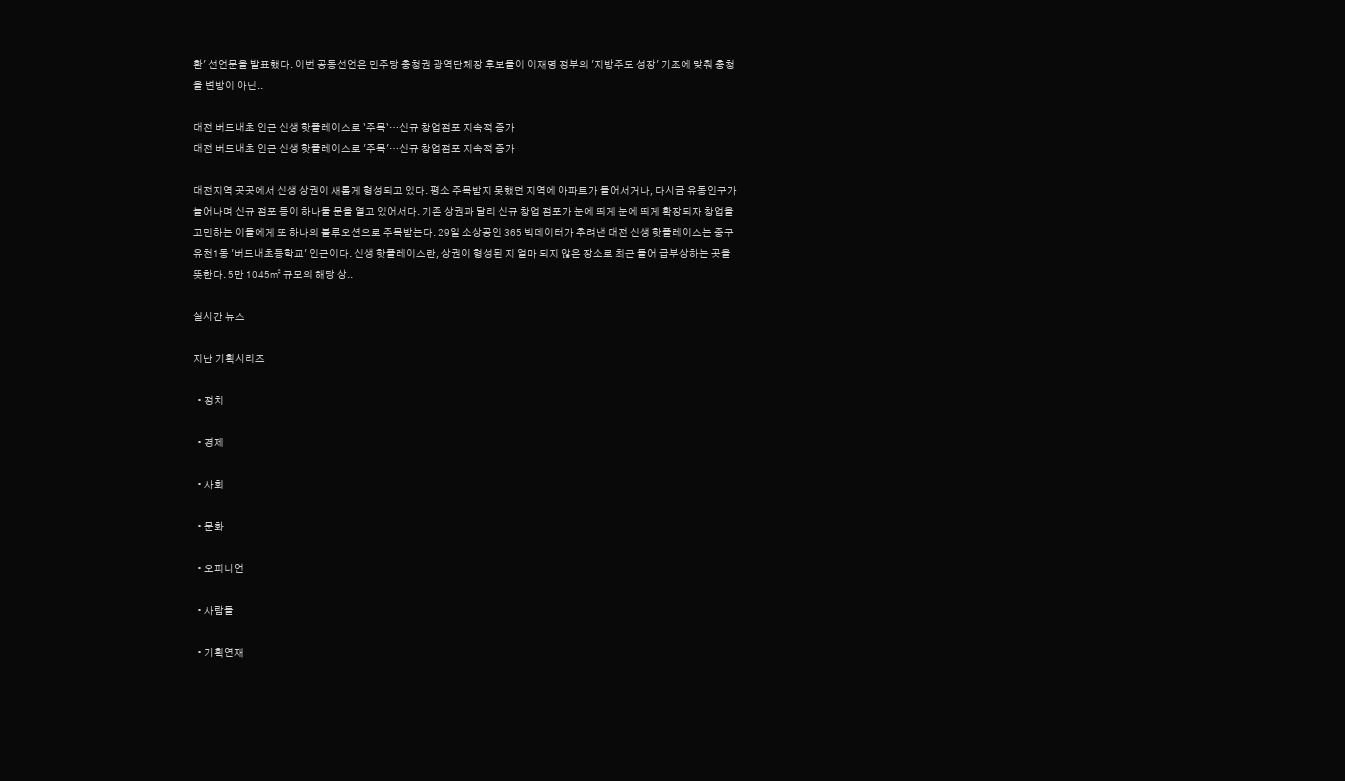환' 선언문을 발표했다. 이번 공동선언은 민주당 충청권 광역단체장 후보들이 이재명 정부의 '지방주도 성장' 기조에 맞춰 충청을 변방이 아닌..

대전 버드내초 인근 신생 핫플레이스로 `주목`…신규 창업점포 지속적 증가
대전 버드내초 인근 신생 핫플레이스로 '주목'…신규 창업점포 지속적 증가

대전지역 곳곳에서 신생 상권이 새롭게 형성되고 있다. 평소 주목받지 못했던 지역에 아파트가 들어서거나, 다시금 유동인구가 늘어나며 신규 점포 등이 하나둘 문을 열고 있어서다. 기존 상권과 달리 신규 창업 점포가 눈에 띄게 눈에 띄게 확장되자 창업을 고민하는 이들에게 또 하나의 블루오션으로 주목받는다. 29일 소상공인 365 빅데이터가 추려낸 대전 신생 핫플레이스는 중구 유천1동 '버드내초등학교' 인근이다. 신생 핫플레이스란, 상권이 형성된 지 얼마 되지 않은 장소로 최근 들어 급부상하는 곳을 뜻한다. 5만 1045㎡ 규모의 해당 상..

실시간 뉴스

지난 기획시리즈

  • 정치

  • 경제

  • 사회

  • 문화

  • 오피니언

  • 사람들

  • 기획연재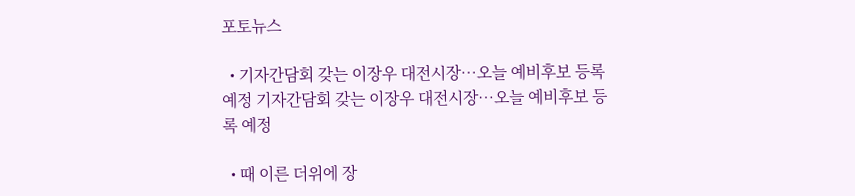포토뉴스

  • 기자간담회 갖는 이장우 대전시장…오늘 예비후보 등록 예정 기자간담회 갖는 이장우 대전시장…오늘 예비후보 등록 예정

  • 때 이른 더위에 장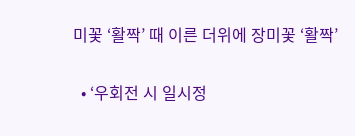미꽃 ‘활짝’ 때 이른 더위에 장미꽃 ‘활짝’

  • ‘우회전 시 일시정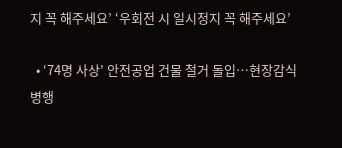지 꼭 해주세요’ ‘우회전 시 일시정지 꼭 해주세요’

  • ‘74명 사상’ 안전공업 건물 철거 돌입…현장감식 병행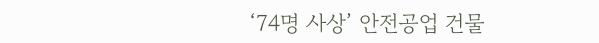‘74명 사상’ 안전공업 건물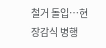철거 돌입…현장감식 병행